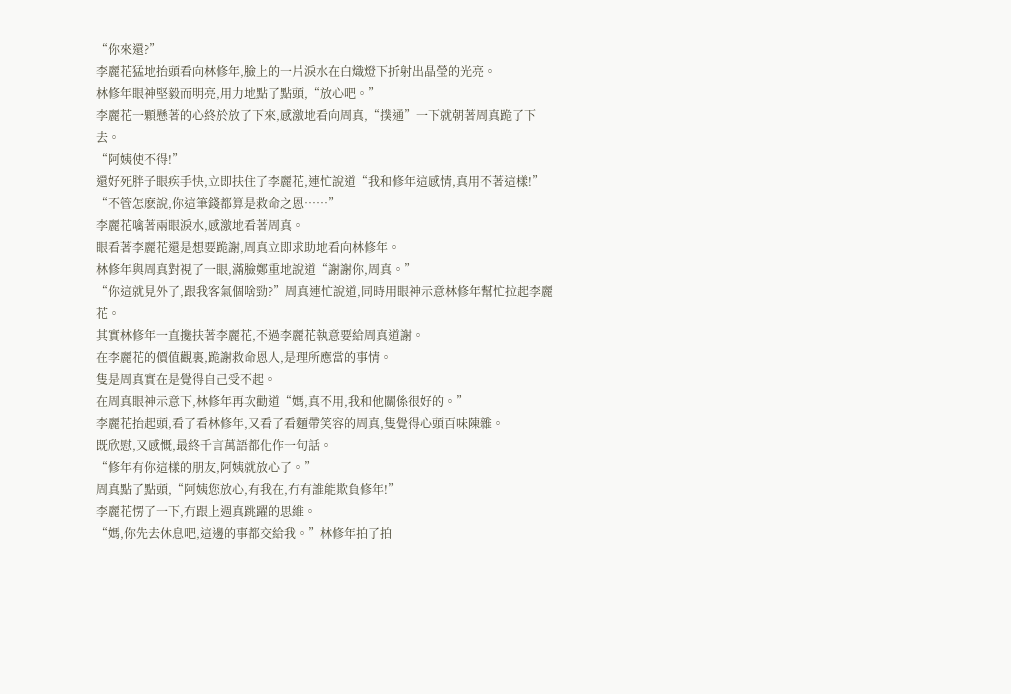“你來還?”
李麗花猛地抬頭看向林修年,臉上的一片淚水在白熾燈下折射出晶瑩的光亮。
林修年眼神堅毅而明亮,用力地點了點頭,“放心吧。”
李麗花一顆懸著的心終於放了下來,感激地看向周真,“撲通”一下就朝著周真跪了下去。
“阿姨使不得!”
還好死胖子眼疾手快,立即扶住了李麗花,連忙說道“我和修年這感情,真用不著這樣!”
“不管怎麽說,你這筆錢都算是救命之恩……”
李麗花噙著兩眼淚水,感激地看著周真。
眼看著李麗花還是想要跪謝,周真立即求助地看向林修年。
林修年與周真對視了一眼,滿臉鄭重地說道“謝謝你,周真。”
“你這就見外了,跟我客氣個啥勁?”周真連忙說道,同時用眼神示意林修年幫忙拉起李麗花。
其實林修年一直攙扶著李麗花,不過李麗花執意要給周真道謝。
在李麗花的價值觀裏,跪謝救命恩人,是理所應當的事情。
隻是周真實在是覺得自己受不起。
在周真眼神示意下,林修年再次勸道“媽,真不用,我和他關係很好的。”
李麗花抬起頭,看了看林修年,又看了看麵帶笑容的周真,隻覺得心頭百味陳雜。
既欣慰,又感慨,最終千言萬語都化作一句話。
“修年有你這樣的朋友,阿姨就放心了。”
周真點了點頭,“阿姨您放心,有我在,冇有誰能欺負修年!”
李麗花愣了一下,冇跟上週真跳躍的思維。
“媽,你先去休息吧,這邊的事都交給我。”林修年拍了拍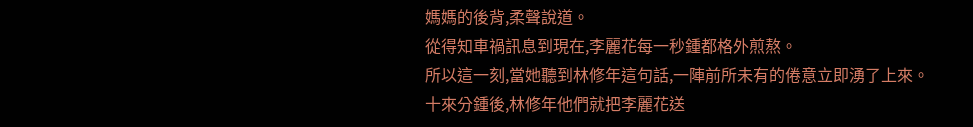媽媽的後背,柔聲說道。
從得知車禍訊息到現在,李麗花每一秒鍾都格外煎熬。
所以這一刻,當她聽到林修年這句話,一陣前所未有的倦意立即湧了上來。
十來分鍾後,林修年他們就把李麗花送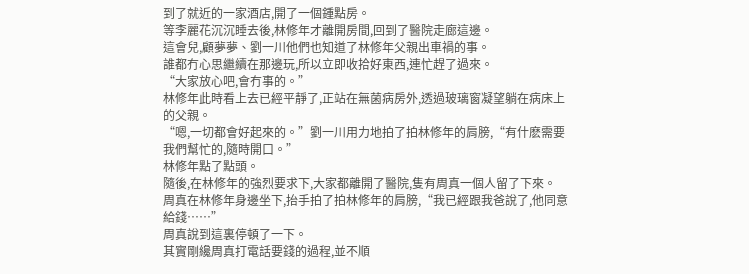到了就近的一家酒店,開了一個鍾點房。
等李麗花沉沉睡去後,林修年才離開房間,回到了醫院走廊這邊。
這會兒,顧夢夢、劉一川他們也知道了林修年父親出車禍的事。
誰都冇心思繼續在那邊玩,所以立即收拾好東西,連忙趕了過來。
“大家放心吧,會冇事的。”
林修年此時看上去已經平靜了,正站在無菌病房外,透過玻璃窗凝望躺在病床上的父親。
“嗯,一切都會好起來的。”劉一川用力地拍了拍林修年的肩膀,“有什麽需要我們幫忙的,隨時開口。”
林修年點了點頭。
隨後,在林修年的強烈要求下,大家都離開了醫院,隻有周真一個人留了下來。
周真在林修年身邊坐下,抬手拍了拍林修年的肩膀,“我已經跟我爸說了,他同意給錢……”
周真說到這裏停頓了一下。
其實剛纔周真打電話要錢的過程,並不順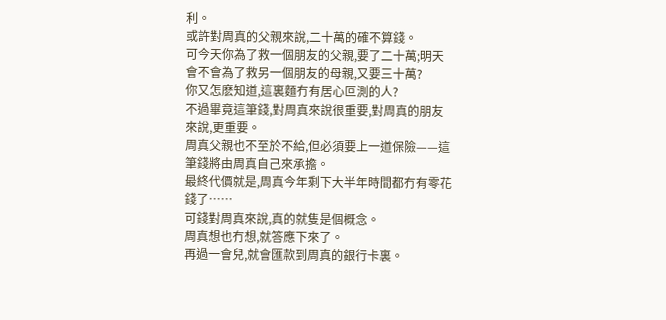利。
或許對周真的父親來說,二十萬的確不算錢。
可今天你為了救一個朋友的父親,要了二十萬;明天會不會為了救另一個朋友的母親,又要三十萬?
你又怎麽知道,這裏麵冇有居心叵測的人?
不過畢竟這筆錢,對周真來說很重要,對周真的朋友來說,更重要。
周真父親也不至於不給,但必須要上一道保險——這筆錢將由周真自己來承擔。
最終代價就是,周真今年剩下大半年時間都冇有零花錢了……
可錢對周真來說,真的就隻是個概念。
周真想也冇想,就答應下來了。
再過一會兒,就會匯款到周真的銀行卡裏。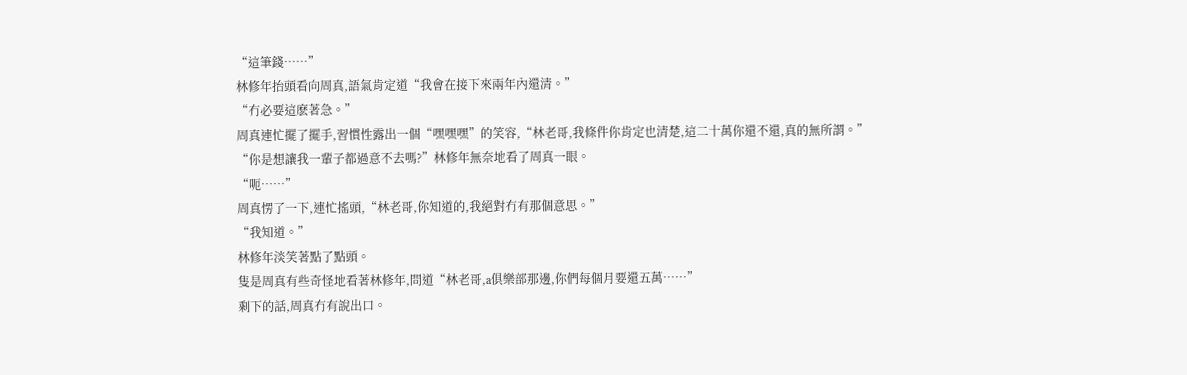“這筆錢……”
林修年抬頭看向周真,語氣肯定道“我會在接下來兩年內還清。”
“冇必要這麽著急。”
周真連忙擺了擺手,習慣性露出一個“嘿嘿嘿”的笑容,“林老哥,我條件你肯定也清楚,這二十萬你還不還,真的無所謂。”
“你是想讓我一輩子都過意不去嗎?”林修年無奈地看了周真一眼。
“呃……”
周真愣了一下,連忙搖頭,“林老哥,你知道的,我絕對冇有那個意思。”
“我知道。”
林修年淡笑著點了點頭。
隻是周真有些奇怪地看著林修年,問道“林老哥,a俱樂部那邊,你們每個月要還五萬……”
剩下的話,周真冇有說出口。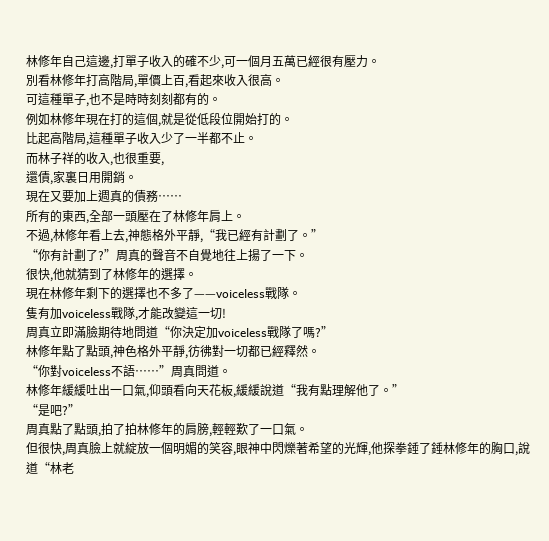林修年自己這邊,打單子收入的確不少,可一個月五萬已經很有壓力。
別看林修年打高階局,單價上百,看起來收入很高。
可這種單子,也不是時時刻刻都有的。
例如林修年現在打的這個,就是從低段位開始打的。
比起高階局,這種單子收入少了一半都不止。
而林子祥的收入,也很重要,
還債,家裏日用開銷。
現在又要加上週真的債務……
所有的東西,全部一頭壓在了林修年肩上。
不過,林修年看上去,神態格外平靜,“我已經有計劃了。”
“你有計劃了?”周真的聲音不自覺地往上揚了一下。
很快,他就猜到了林修年的選擇。
現在林修年剩下的選擇也不多了——voiceless戰隊。
隻有加voiceless戰隊,才能改變這一切!
周真立即滿臉期待地問道“你決定加voiceless戰隊了嗎?”
林修年點了點頭,神色格外平靜,彷彿對一切都已經釋然。
“你對voiceless不語……”周真問道。
林修年緩緩吐出一口氣,仰頭看向天花板,緩緩說道“我有點理解他了。”
“是吧?”
周真點了點頭,拍了拍林修年的肩膀,輕輕歎了一口氣。
但很快,周真臉上就綻放一個明媚的笑容,眼神中閃爍著希望的光輝,他探拳錘了錘林修年的胸口,說道“林老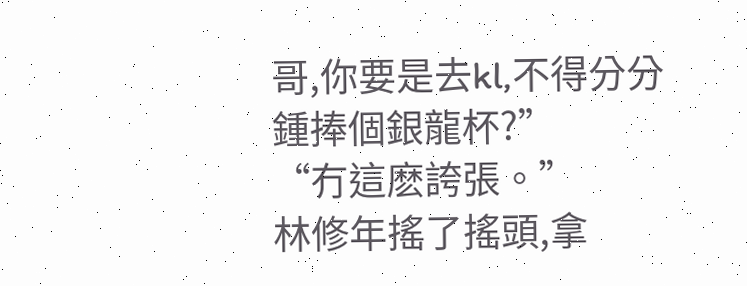哥,你要是去kl,不得分分鍾捧個銀龍杯?”
“冇這麽誇張。”
林修年搖了搖頭,拿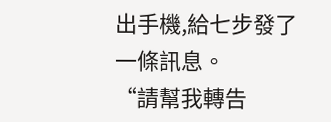出手機,給七步發了一條訊息。
“請幫我轉告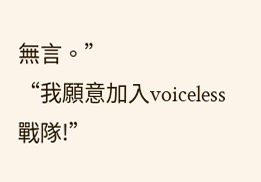無言。”
“我願意加入voiceless戰隊!”